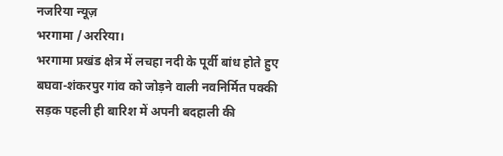नजरिया न्यूज़
भरगामा /अररिया।
भरगामा प्रखंड क्षेत्र में लचहा नदी के पूर्वी बांध होते हुए बघवा-शंकरपुर गांव को जोड़ने वाली नवनिर्मित पक्की सड़क पहली ही बारिश में अपनी बदहाली की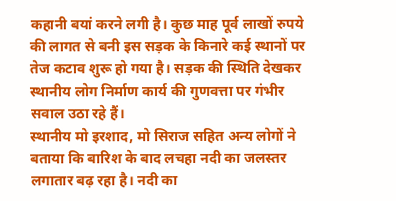कहानी बयां करने लगी है। कुछ माह पूर्व लाखों रुपये की लागत से बनी इस सड़क के किनारे कई स्थानों पर तेज कटाव शुरू हो गया है। सड़क की स्थिति देखकर स्थानीय लोग निर्माण कार्य की गुणवत्ता पर गंभीर सवाल उठा रहे हैं।
स्थानीय मो इरशाद, मो सिराज सहित अन्य लोगों ने बताया कि बारिश के बाद लचहा नदी का जलस्तर लगातार बढ़ रहा है। नदी का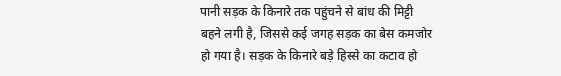पानी सड़क के किनारे तक पहुंचने से बांध की मिट्टी बहने लगी है, जिससे कई जगह सड़क का बेस कमजोर हो गया है। सड़क के किनारे बड़े हिस्से का कटाव हो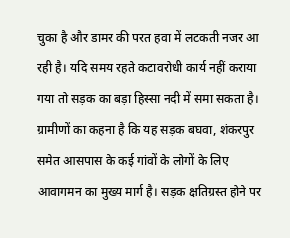चुका है और डामर की परत हवा में लटकती नजर आ रही है। यदि समय रहते कटावरोधी कार्य नहीं कराया गया तो सड़क का बड़ा हिस्सा नदी में समा सकता है।
ग्रामीणों का कहना है कि यह सड़क बघवा, शंकरपुर समेत आसपास के कई गांवों के लोगों के लिए आवागमन का मुख्य मार्ग है। सड़क क्षतिग्रस्त होने पर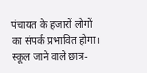पंचायत के हजारों लोगों का संपर्क प्रभावित होगा। स्कूल जाने वाले छात्र-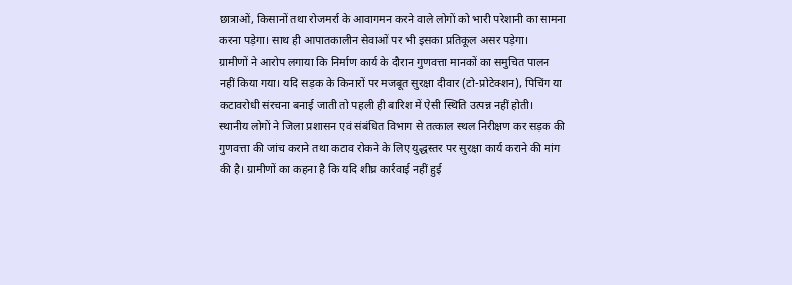छात्राओं, किसानों तथा रोजमर्रा के आवागमन करने वाले लोगों को भारी परेशानी का सामना करना पड़ेगा। साथ ही आपातकालीन सेवाओं पर भी इसका प्रतिकूल असर पड़ेगा।
ग्रामीणों ने आरोप लगाया कि निर्माण कार्य के दौरान गुणवत्ता मानकों का समुचित पालन नहीं किया गया। यदि सड़क के किनारों पर मजबूत सुरक्षा दीवार (टो-प्रोटेक्शन), पिचिंग या कटावरोधी संरचना बनाई जाती तो पहली ही बारिश में ऐसी स्थिति उत्पन्न नहीं होती।
स्थानीय लोगों ने जिला प्रशासन एवं संबंधित विभाग से तत्काल स्थल निरीक्षण कर सड़क की गुणवत्ता की जांच कराने तथा कटाव रोकने के लिए युद्धस्तर पर सुरक्षा कार्य कराने की मांग की है। ग्रामीणों का कहना है कि यदि शीघ्र कार्रवाई नहीं हुई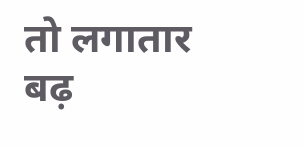तो लगातार बढ़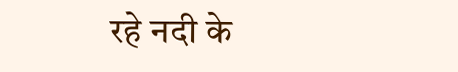रहे नदी के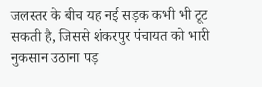जलस्तर के बीच यह नई सड़क कभी भी टूट सकती है, जिससे शंकरपुर पंचायत को भारी नुकसान उठाना पड़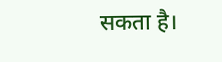सकता है।